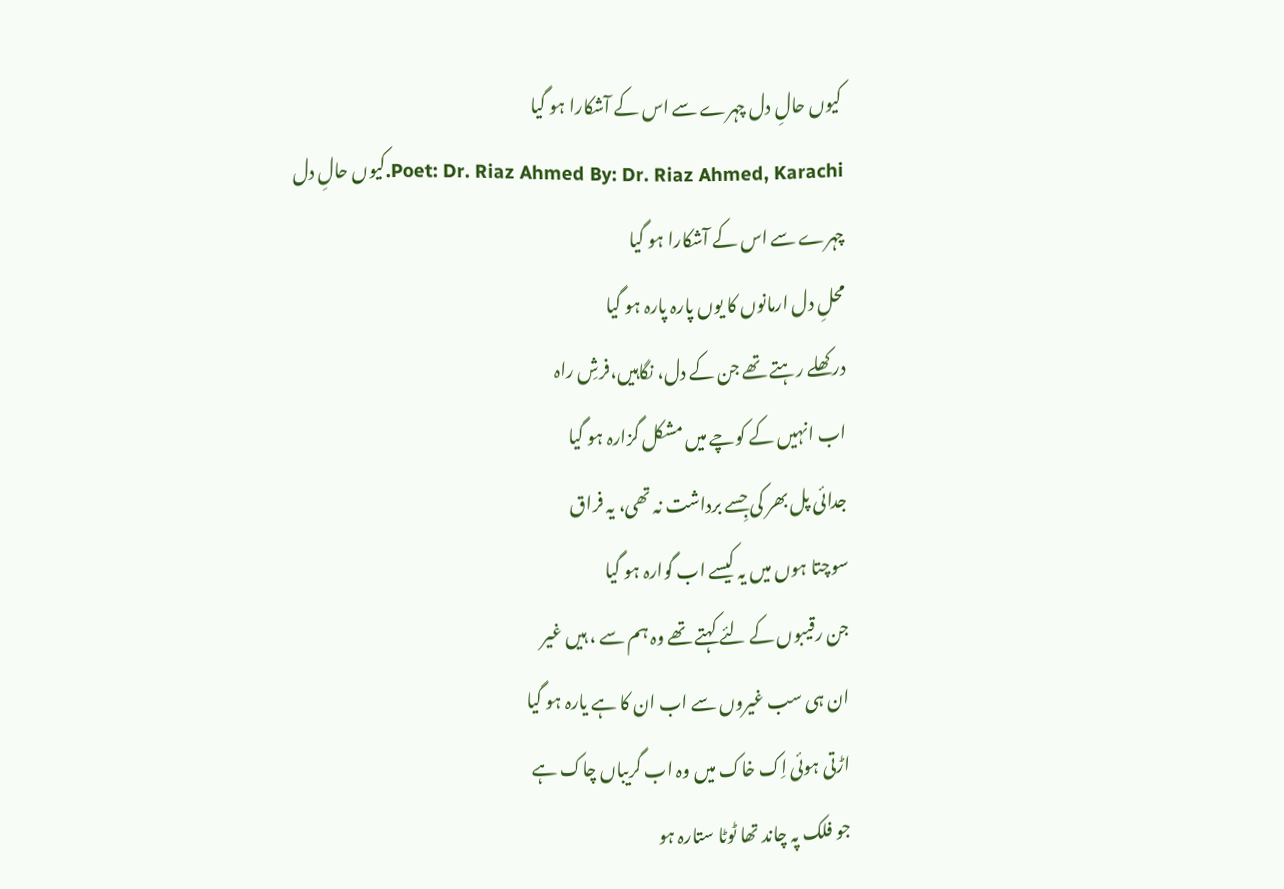کیوں حالِ دل چہرے سے اس کے آشکارا ہو گیا
Poet: Dr. Riaz Ahmed By: Dr. Riaz Ahmed, Karachi.کیوں حالِ دل چہرے سے اس کے آشکارا ہو گیا
محلِ دل ارمانوں کا یوں پارہ پارہ ہو گیا
در کھلے رہتے تھے جن کے دل، نگاہیں،فرشِ راہ
اب انہیں کے کوچے میں مشکل گزارہ ہو گیا
جدائی پل بھر کی جِسے برداشت نہ تھی، یہ فراق
سوچتا ہوں میں یہ کیسے اب گوارہ ہو گیا
جن رقیبوں کے لئے کہتے تھے وہ ہم سے ، ہیں غیر
ان ہی سب غیروں سے اب ان کا ہے یارہ ہو گیا
اڑتی ہوئی اِک خاک میں وہ اب گریباں چاک ہے
جو فلک پہ چاند تھا ٹوٹا ستارہ ہو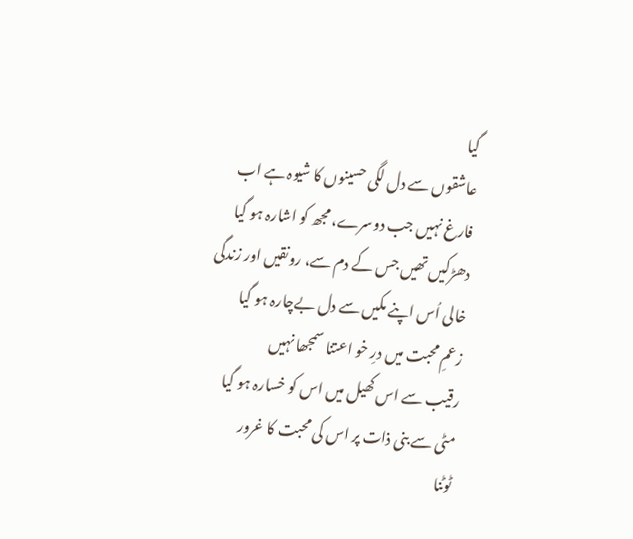گیا
عاشقوں سے دل لگی حسینوں کا شیوہ ہے اب
فارغ نہیں جب دوسرے، مجھ کو اشارہ ہو گیا
دھڑکیں تھیں جس کے دم سے، رونقیں اور زندگی
خالی اُس اپنے مکیں سے دل بےچارہ ہو گیا
زعمِ محبت میں درِ خو اعتنا سمجھا نہیں
رقیب سے اس کھیل میں اس کو خسارہ ہو گیا
مٹی سے بنی ذات پر اس کی محبت کا غرور
ٹوٹنا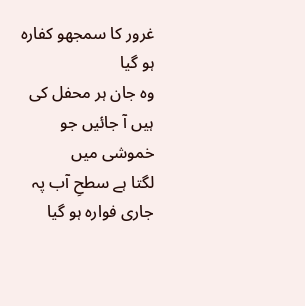غرور کا سمجھو کفارہ ہو گیا
وہ جان ہر محفل کی ہیں آ جائیں جو خموشی میں
لگتا ہے سطحِ آب پہ جاری فوارہ ہو گیا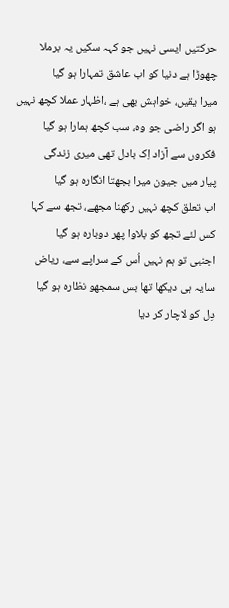حرکتیں ایسی نہیں جو کہہ سکیں یہ برملا
چھوڑا ہے دنیا کو اب عاشق تمہارا ہو گیا
میرا یقیں، خواہش بھی ہے ،اظہار عملا کچھ نہیں
ہو اگر راضی جو وہ، سب کچھ ہمارا ہو گیا
فکروں سے آزاد اِک بادل تھی میری زندگی
پیار میں جیون میرا بجھتا انگارہ ہو گیا
اب تعلق کچھ نہیں رکھنا مجھے، تجھ سے کہا
کس لئے تجھ کو بلاوا پھر دوبارہ ہو گیا
اجنبی تو ہم نہیں اُس کے سراپے سے، ریاض
سایہ ہی دیکھا تھا بس سمجھو نظارہ ہو گیا
دِل کو لاچار کر دیا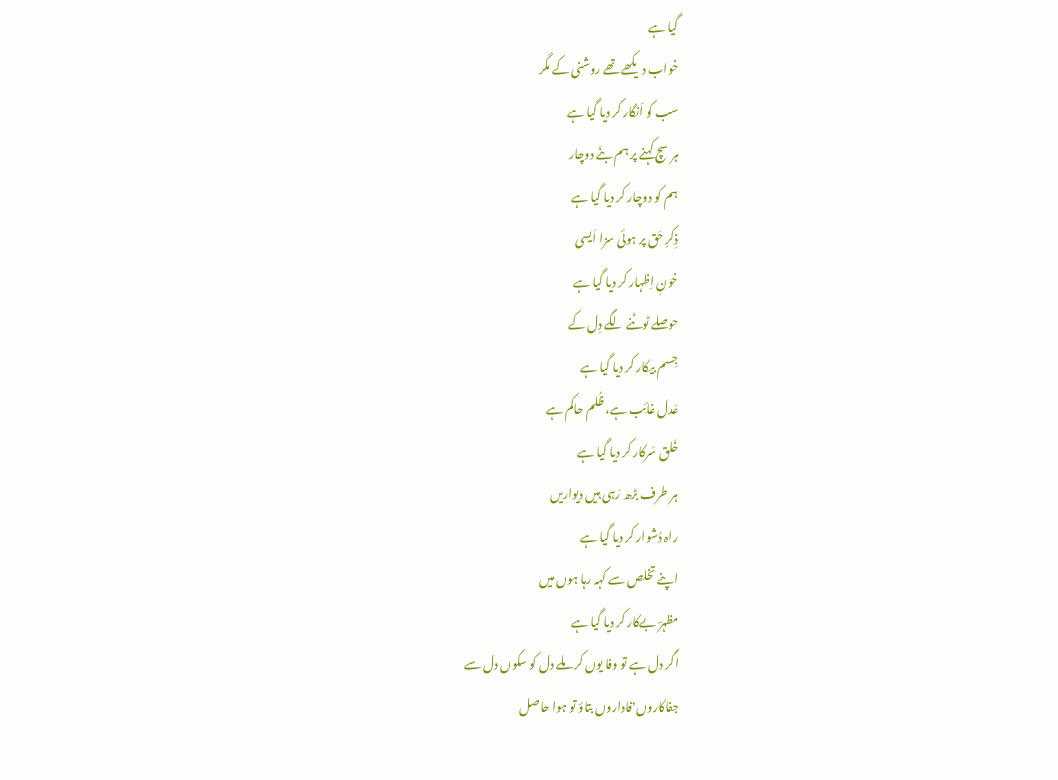گیا ہے
خواب دیکھے تھے روشنی کے مگر
سب کو اَنگار کر دیا گیا ہے
ہر سچ کہنے پر ہم بنَے دوچار
ہم کو دوچار کر دیا گیا ہے
ذِکرِ حَق پر ہوئی سزا اَیسی
خونِ اِظہار کر دیا گیا ہے
حوصلے ٹوٹنے لگے دِل کے
جِسم بیکار کر دیا گیا ہے
عَدل غائِب ہے، ظُلم حاکم ہے
خَلق سَرکار کر دیا گیا ہے
ہر طرف بڑھ رَہی ہیں دیواریں
راہ دُشوار کر دیا گیا ہے
اپنے تخلص سے کہہ رہا ہوں میں
مظہرؔ بےکار کر دیا گیا ہے
اگر دل ہے تو وفا یوں کر ملے دل کو سکوں دل سے
جفاکاروں٬فاداروں بتاؤ تو ہوا حاصل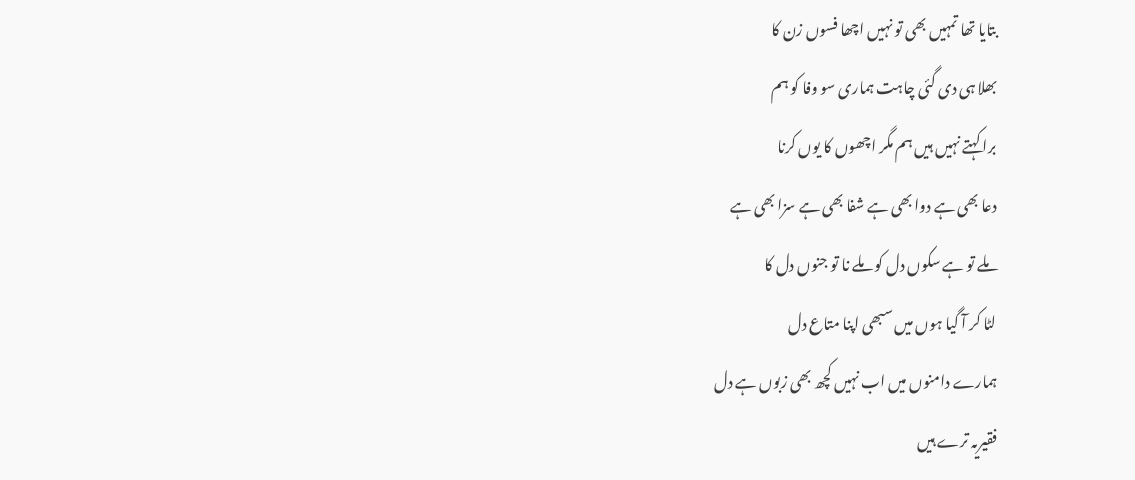بتایا تھا تمہیں بھی تو نہیں اچھا فسوں زن کا
بھلا ہی دی گئی چاہت ہماری سو وفا کو ہم
برا کہتے نہیں ہیں ہم مگر اچھوں کا یوں کرنا
دعا بھی ہے دوا بھی ہے شفا بھی ہے سزا بھی ہے
ملے تو ہے سکوں دل کو ملے نا تو جنوں دل کا
لٹا کر آ گیا ہوں میں سبھی اپنا متاع دل
ہمارے دامنوں میں اب نہیں کچھ بھی زبوں ہے دل
فقیریہ ترے ہیں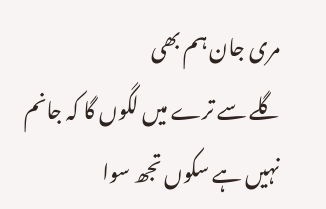مری جان ہم بھی
گلے سے ترے میں لگوں گا کہ جانم
نہیں ہے سکوں تجھ سوا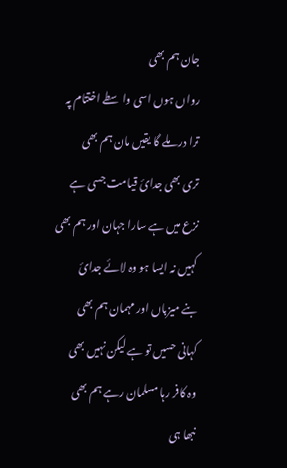جان ہم بھی
رواں ہوں اسی واسطے اختتام پہ
ترا در ملے گا یقیں مان ہم بھی
تری بھی جدائ قیامت جسی ہے
نزع میں ہے سارا جہان اور ہم بھی
کہیں نہ ایسا ہو وہ لائے جدائ
بنے میزباں اور مہمان ہم بھی
کہانی حسیں تو ہے لیکن نہیں بھی
وہ کافر رہا مسلمان رہے ہم بھی
نبھا ہی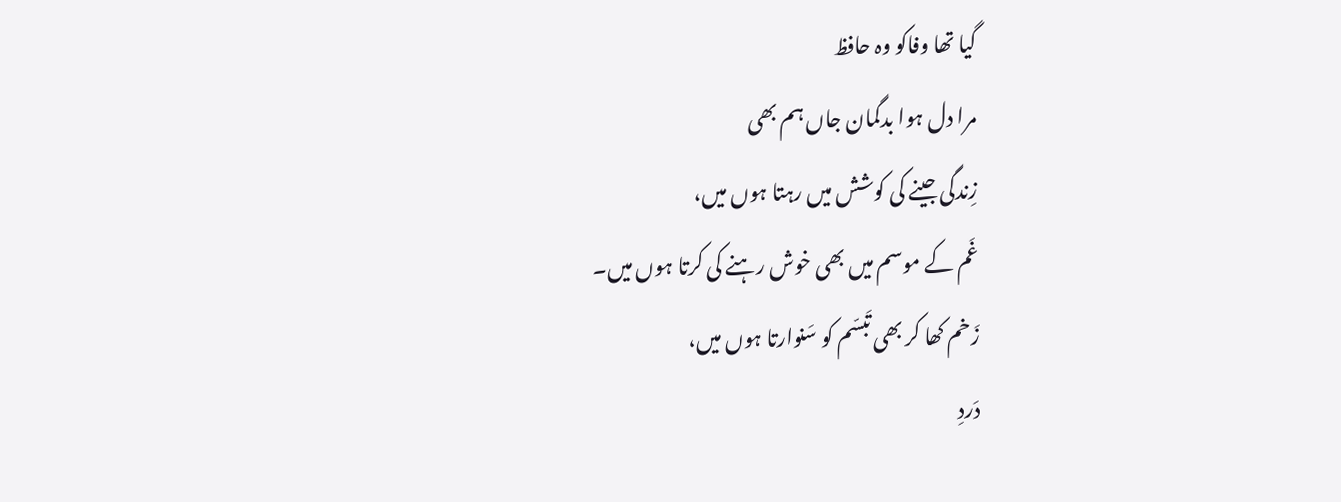گیا تھا وفاکو وہ حافظ
مرا دل ہوا بدگمان جاں ہم بھی
زِندگی جینے کی کوشش میں رہتا ہوں میں،
غَم کے موسم میں بھی خوش رہنے کی کرتا ہوں میں۔
زَخم کھا کر بھی تَبسّم کو سَنوارتا ہوں میں،
دَردِ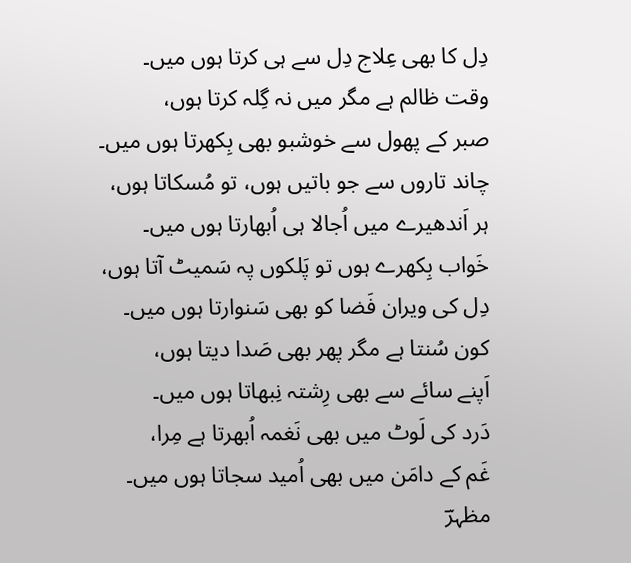دِل کا بھی عِلاج دِل سے ہی کرتا ہوں میں۔
وقت ظالم ہے مگر میں نہ گِلہ کرتا ہوں،
صبر کے پھول سے خوشبو بھی بِکھرتا ہوں میں۔
چاند تاروں سے جو باتیں ہوں، تو مُسکاتا ہوں،
ہر اَندھیرے میں اُجالا ہی اُبھارتا ہوں میں۔
خَواب بِکھرے ہوں تو پَلکوں پہ سَمیٹ آتا ہوں،
دِل کی ویران فَضا کو بھی سَنوارتا ہوں میں۔
کون سُنتا ہے مگر پھر بھی صَدا دیتا ہوں،
اَپنے سائے سے بھی رِشتہ نِبھاتا ہوں میں۔
دَرد کی لَوٹ میں بھی نَغمہ اُبھرتا ہے مِرا،
غَم کے دامَن میں بھی اُمید سجاتا ہوں میں۔
مظہرؔ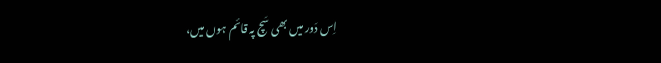اِس دَور میں بھی سَچ پہ قائم ہوں میں،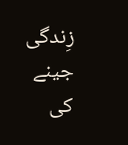زِندگی جینے کی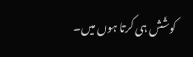کوشَش ہی کرتا ہوں میں۔